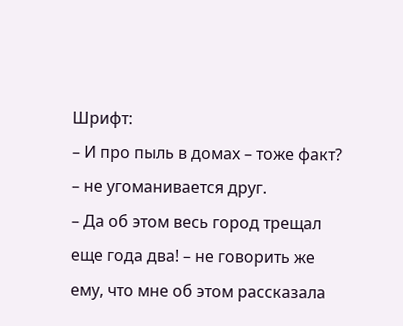Шрифт:
– И про пыль в домах – тоже факт? – не угоманивается друг.
– Да об этом весь город трещал еще года два! – не говорить же ему, что мне об этом рассказала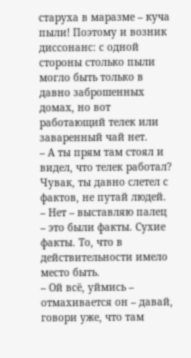старуха в маразме – куча пыли! Поэтому и возник диссонанс: с одной стороны столько пыли могло быть только в давно заброшенных домах, но вот работающий телек или заваренный чай нет.
– А ты прям там стоял и видел, что телек работал? Чувак, ты давно слетел с фактов, не путай людей.
– Нет – выставляю палец – это были факты. Сухие факты. То, что в действительности имело место быть.
– Ой всё, уймись – отмахивается он – давай, говори уже, что там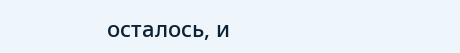осталось, и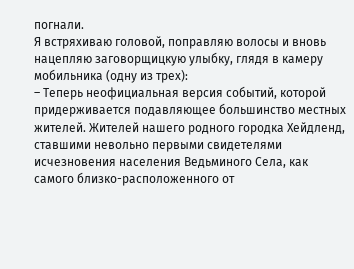погнали.
Я встряхиваю головой, поправляю волосы и вновь нацепляю заговорщицкую улыбку, глядя в камеру мобильника (одну из трех):
– Теперь неофициальная версия событий, которой придерживается подавляющее большинство местных жителей. Жителей нашего родного городка Хейдленд, ставшими невольно первыми свидетелями исчезновения населения Ведьминого Села, как самого близко-расположенного от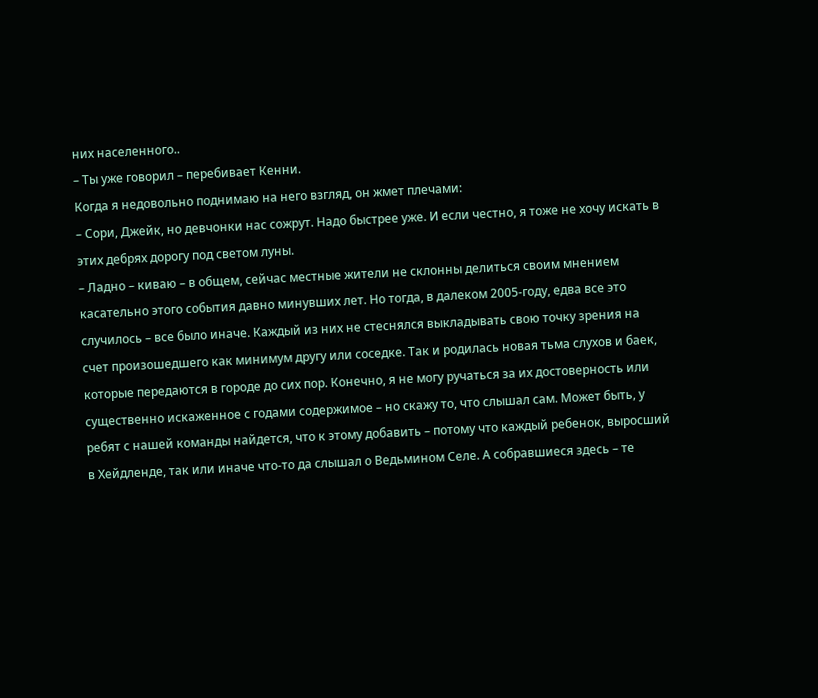них населенного..
– Ты уже говорил – перебивает Кенни.
Когда я недовольно поднимаю на него взгляд, он жмет плечами:
– Сори, Джейк, но девчонки нас сожрут. Надо быстрее уже. И если честно, я тоже не хочу искать в этих дебрях дорогу под светом луны.
– Ладно – киваю – в общем, сейчас местные жители не склонны делиться своим мнением касательно этого события давно минувших лет. Но тогда, в далеком 2005-году, едва все это случилось – все было иначе. Каждый из них не стеснялся выкладывать свою точку зрения на счет произошедшего как минимум другу или соседке. Так и родилась новая тьма слухов и баек, которые передаются в городе до сих пор. Конечно, я не могу ручаться за их достоверность или существенно искаженное с годами содержимое – но скажу то, что слышал сам. Может быть, у ребят с нашей команды найдется, что к этому добавить – потому что каждый ребенок, выросший в Хейдленде, так или иначе что-то да слышал о Ведьмином Селе. А собравшиеся здесь – те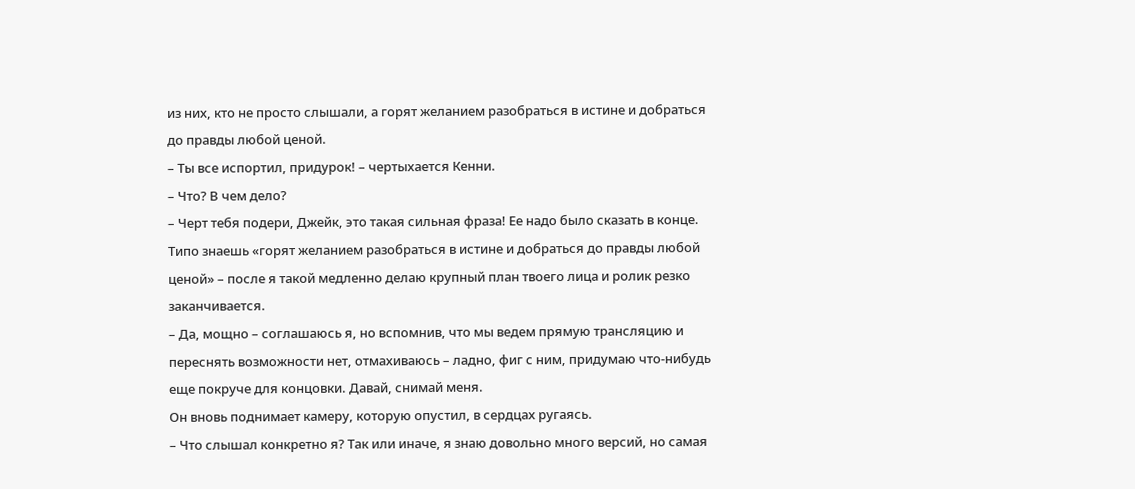из них, кто не просто слышали, а горят желанием разобраться в истине и добраться до правды любой ценой.
– Ты все испортил, придурок! – чертыхается Кенни.
– Что? В чем дело?
– Черт тебя подери, Джейк, это такая сильная фраза! Ее надо было сказать в конце. Типо знаешь «горят желанием разобраться в истине и добраться до правды любой ценой» – после я такой медленно делаю крупный план твоего лица и ролик резко заканчивается.
– Да, мощно – соглашаюсь я, но вспомнив, что мы ведем прямую трансляцию и переснять возможности нет, отмахиваюсь – ладно, фиг с ним, придумаю что-нибудь еще покруче для концовки. Давай, снимай меня.
Он вновь поднимает камеру, которую опустил, в сердцах ругаясь.
– Что слышал конкретно я? Так или иначе, я знаю довольно много версий, но самая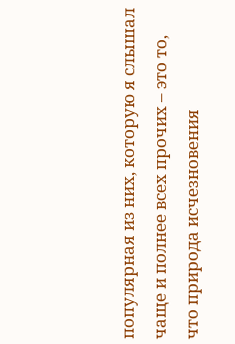популярная из них, которую я слышал чаще и полнее всех прочих – это то, что природа исчезновения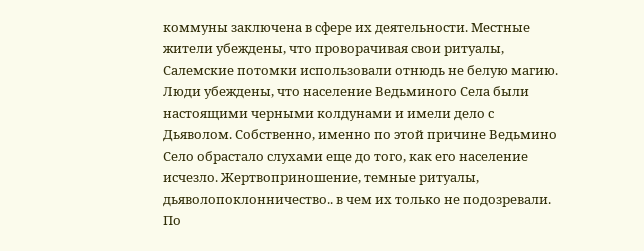коммуны заключена в сфере их деятельности. Местные жители убеждены, что проворачивая свои ритуалы, Салемские потомки использовали отнюдь не белую магию. Люди убеждены, что население Ведьминого Села были настоящими черными колдунами и имели дело с Дьяволом. Собственно, именно по этой причине Ведьмино Село обрастало слухами еще до того, как его население исчезло. Жертвоприношение, темные ритуалы, дьяволопоклонничество.. в чем их только не подозревали. По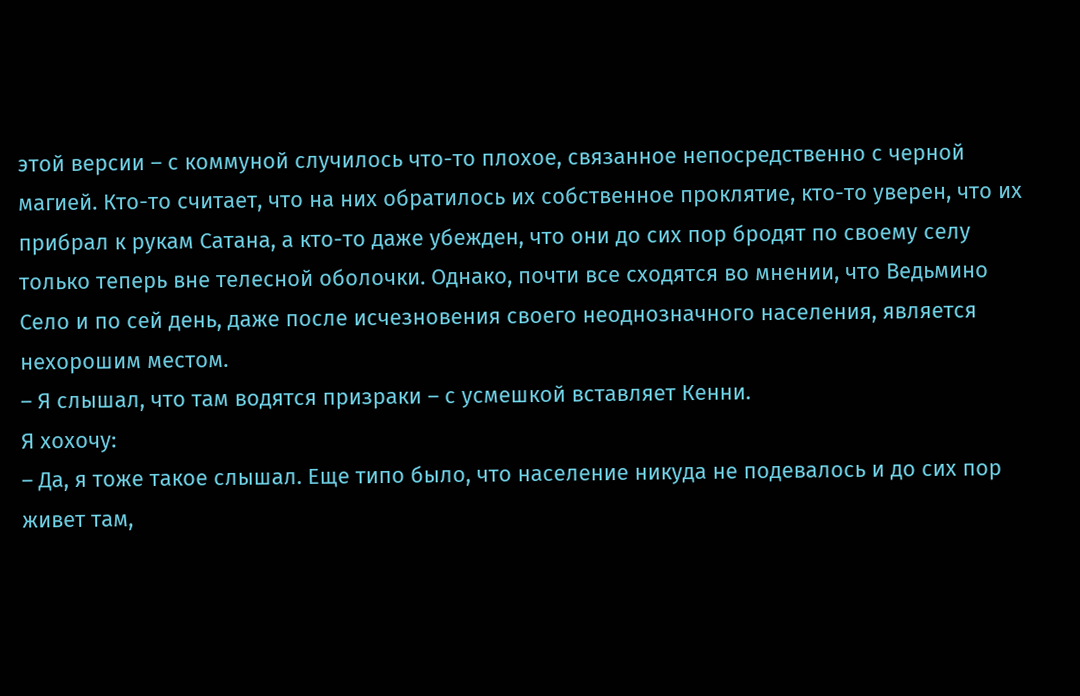этой версии – с коммуной случилось что-то плохое, связанное непосредственно с черной магией. Кто-то считает, что на них обратилось их собственное проклятие, кто-то уверен, что их прибрал к рукам Сатана, а кто-то даже убежден, что они до сих пор бродят по своему селу только теперь вне телесной оболочки. Однако, почти все сходятся во мнении, что Ведьмино Село и по сей день, даже после исчезновения своего неоднозначного населения, является нехорошим местом.
– Я слышал, что там водятся призраки – с усмешкой вставляет Кенни.
Я хохочу:
– Да, я тоже такое слышал. Еще типо было, что население никуда не подевалось и до сих пор живет там,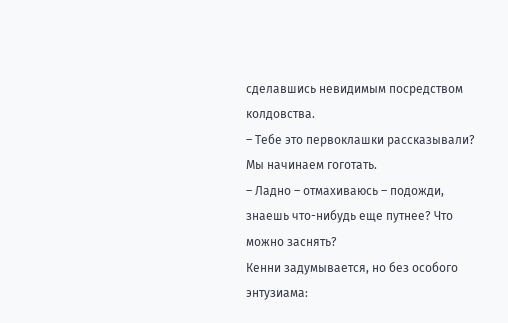сделавшись невидимым посредством колдовства.
– Тебе это первоклашки рассказывали?
Мы начинаем гоготать.
– Ладно – отмахиваюсь – подожди, знаешь что-нибудь еще путнее? Что можно заснять?
Кенни задумывается, но без особого энтузиама: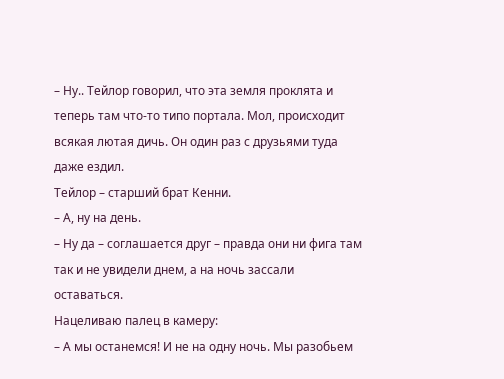– Ну.. Тейлор говорил, что эта земля проклята и теперь там что-то типо портала. Мол, происходит всякая лютая дичь. Он один раз с друзьями туда даже ездил.
Тейлор – старший брат Кенни.
– А, ну на день.
– Ну да – соглашается друг – правда они ни фига там так и не увидели днем, а на ночь зассали оставаться.
Нацеливаю палец в камеру:
– А мы останемся! И не на одну ночь. Мы разобьем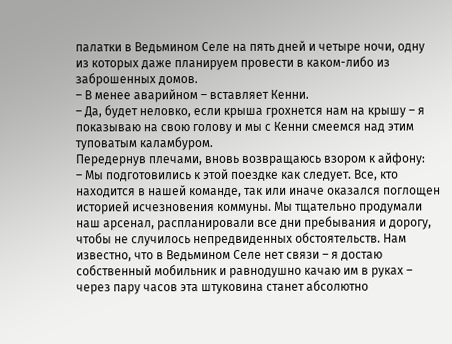палатки в Ведьмином Селе на пять дней и четыре ночи, одну из которых даже планируем провести в каком-либо из заброшенных домов.
– В менее аварийном – вставляет Кенни.
– Да, будет неловко, если крыша грохнется нам на крышу – я показываю на свою голову и мы с Кенни смеемся над этим туповатым каламбуром.
Передернув плечами, вновь возвращаюсь взором к айфону:
– Мы подготовились к этой поездке как следует. Все, кто находится в нашей команде, так или иначе оказался поглощен историей исчезновения коммуны. Мы тщательно продумали наш арсенал, распланировали все дни пребывания и дорогу, чтобы не случилось непредвиденных обстоятельств. Нам известно, что в Ведьмином Селе нет связи – я достаю собственный мобильник и равнодушно качаю им в руках – через пару часов эта штуковина станет абсолютно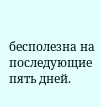бесполезна на последующие пять дней.